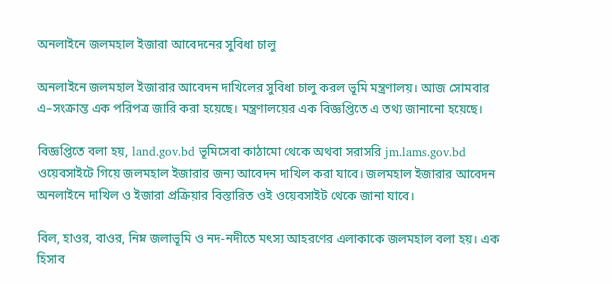অনলাইনে জলমহাল ইজারা আবেদনের সুবিধা চালু

অনলাইনে জলমহাল ইজারার আবেদন দাখিলের সুবিধা চালু করল ভূমি মন্ত্রণালয়। আজ সোমবার এ–সংক্রান্ত এক পরিপত্র জারি করা হয়েছে। মন্ত্রণালয়ের এক বিজ্ঞপ্তিতে এ তথ্য জানানো হয়েছে।

বিজ্ঞপ্তিতে বলা হয়, land.gov.bd ভূমিসেবা কাঠামো থেকে অথবা সরাসরি jm.lams.gov.bd ওয়েবসাইটে গিয়ে জলমহাল ইজারার জন্য আবেদন দাখিল করা যাবে। জলমহাল ইজারার আবেদন অনলাইনে দাখিল ও ইজারা প্রক্রিয়ার বিস্তারিত ওই ওয়েবসাইট থেকে জানা যাবে।

বিল, হাওর, বাওর, নিম্ন জলাভূমি ও নদ-নদীতে মৎস্য আহরণের এলাকাকে জলমহাল বলা হয়। এক হিসাব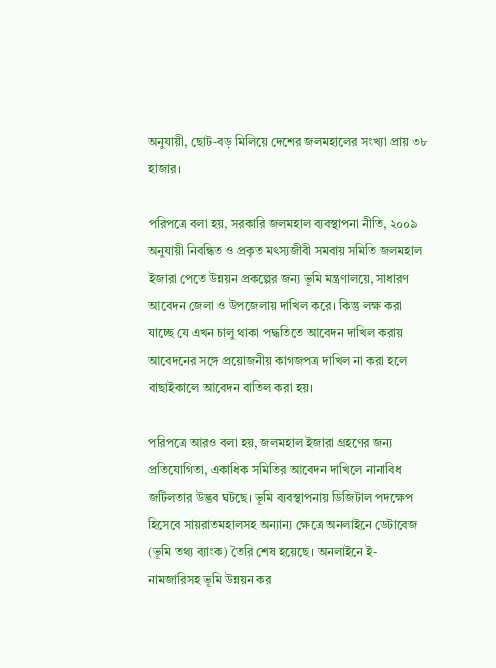অনুযায়ী, ছোট-বড় মিলিয়ে দেশের জলমহালের সংখ্যা প্রায় ৩৮ হাজার।

পরিপত্রে বলা হয়, সরকারি জলমহাল ব্যবস্থাপনা নীতি, ২০০৯ অনুযায়ী নিবন্ধিত ও প্রকৃত মৎস্যজীবী সমবায় সমিতি জলমহাল ইজারা পেতে উন্নয়ন প্রকল্পের জন্য ভূমি মন্ত্রণালয়ে, সাধারণ আবেদন জেলা ও উপজেলায় দাখিল করে। কিন্তু লক্ষ করা যাচ্ছে যে এখন চালু থাকা পদ্ধতিতে আবেদন দাখিল করায় আবেদনের সঙ্গে প্রয়োজনীয় কাগজপত্র দাখিল না করা হলে বাছাইকালে আবেদন বাতিল করা হয়।

পরিপত্রে আরও বলা হয়, জলমহাল ইজারা গ্রহণের জন্য প্রতিযোগিতা, একাধিক সমিতির আবেদন দাখিলে নানাবিধ জটিলতার উদ্ভব ঘটছে। ভূমি ব্যবস্থাপনায় ডিজিটাল পদক্ষেপ হিসেবে সায়রাতমহালসহ অন্যান্য ক্ষেত্রে অনলাইনে ডেটাবেজ (ভূমি তথ্য ব্যাংক) তৈরি শেষ হয়েছে। অনলাইনে ই-নামজারিসহ ভূমি উন্নয়ন কর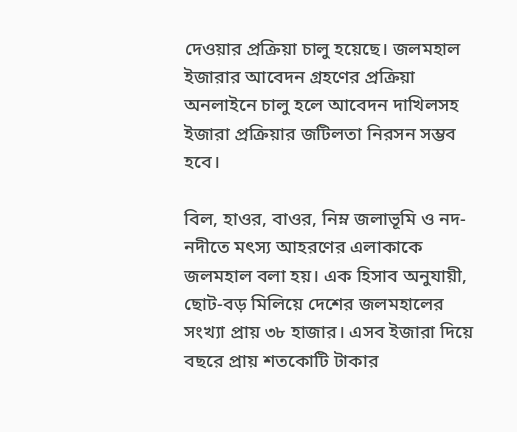দেওয়ার প্রক্রিয়া চালু হয়েছে। জলমহাল ইজারার আবেদন গ্রহণের প্রক্রিয়া অনলাইনে চালু হলে আবেদন দাখিলসহ ইজারা প্রক্রিয়ার জটিলতা নিরসন সম্ভব হবে।

বিল, হাওর, বাওর, নিম্ন জলাভূমি ও নদ-নদীতে মৎস্য আহরণের এলাকাকে জলমহাল বলা হয়। এক হিসাব অনুযায়ী, ছোট-বড় মিলিয়ে দেশের জলমহালের সংখ্যা প্রায় ৩৮ হাজার। এসব ইজারা দিয়ে বছরে প্রায় শতকোটি টাকার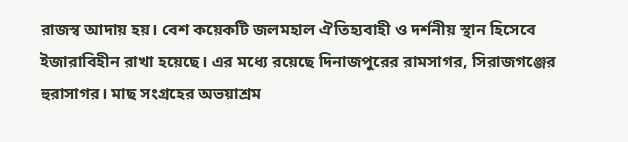রাজস্ব আদায় হয়। বেশ কয়েকটি জলমহাল ঐতিহ্যবাহী ও দর্শনীয় স্থান হিসেবে ইজারাবিহীন রাখা হয়েছে। এর মধ্যে রয়েছে দিনাজপুরের রামসাগর, সিরাজগঞ্জের হুরাসাগর। মাছ সংগ্রহের অভয়াশ্রম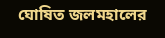ঘোষিত জলমহালের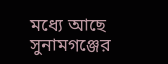মধ্যে আছে সুনামগঞ্জের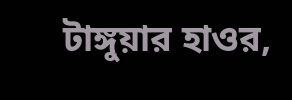টাঙ্গুয়ার হাওর,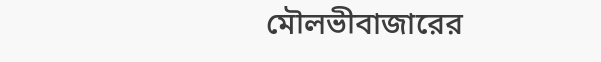মৌলভীবাজারের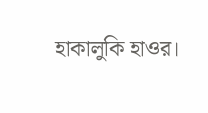হাকালুকি হাওর।